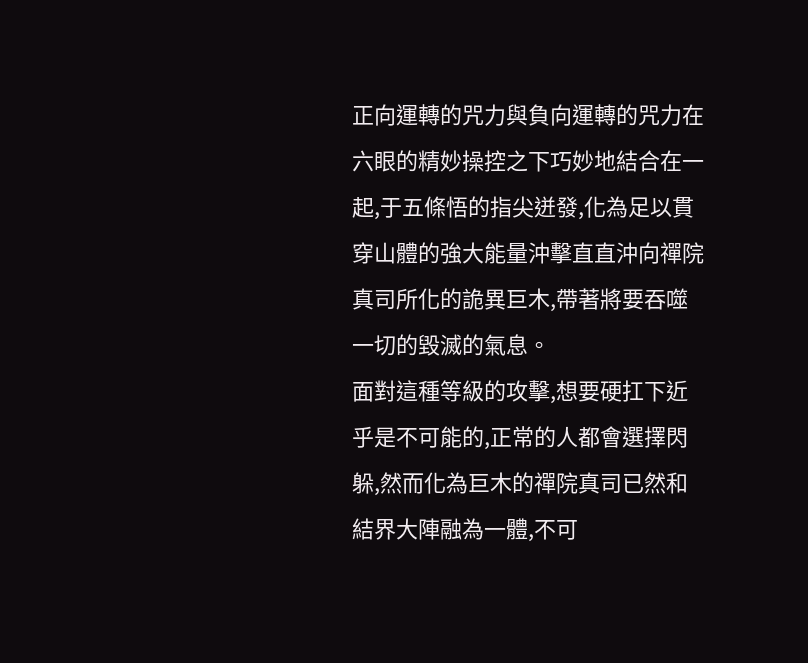正向運轉的咒力與負向運轉的咒力在六眼的精妙操控之下巧妙地結合在一起,于五條悟的指尖迸發,化為足以貫穿山體的強大能量沖擊直直沖向禪院真司所化的詭異巨木,帶著將要吞噬一切的毀滅的氣息。
面對這種等級的攻擊,想要硬扛下近乎是不可能的,正常的人都會選擇閃躲,然而化為巨木的禪院真司已然和結界大陣融為一體,不可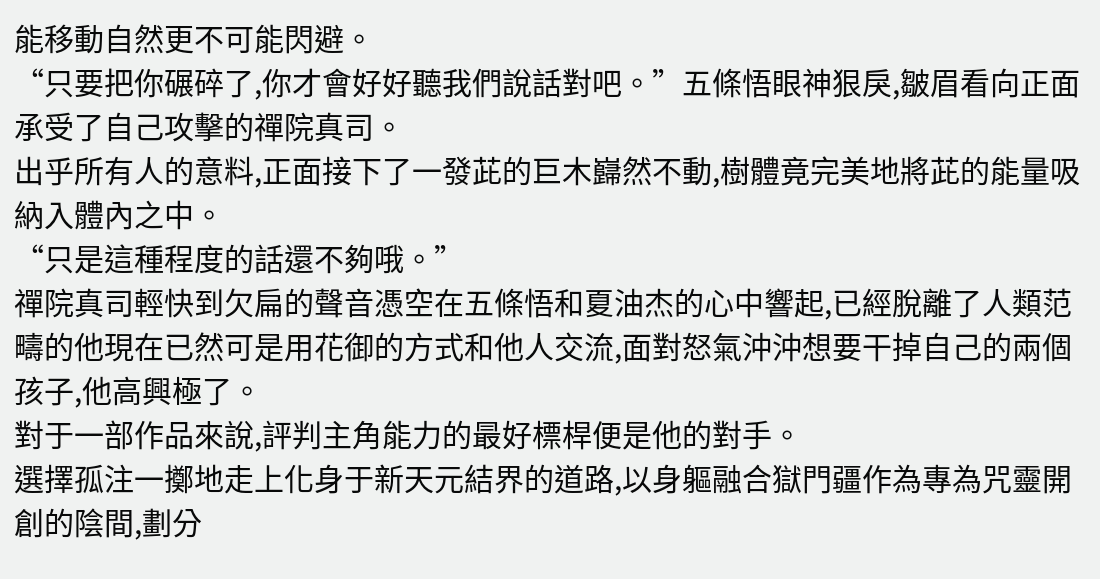能移動自然更不可能閃避。
“只要把你碾碎了,你才會好好聽我們說話對吧。”五條悟眼神狠戾,皺眉看向正面承受了自己攻擊的禪院真司。
出乎所有人的意料,正面接下了一發茈的巨木巋然不動,樹體竟完美地將茈的能量吸納入體內之中。
“只是這種程度的話還不夠哦。”
禪院真司輕快到欠扁的聲音憑空在五條悟和夏油杰的心中響起,已經脫離了人類范疇的他現在已然可是用花御的方式和他人交流,面對怒氣沖沖想要干掉自己的兩個孩子,他高興極了。
對于一部作品來說,評判主角能力的最好標桿便是他的對手。
選擇孤注一擲地走上化身于新天元結界的道路,以身軀融合獄門疆作為專為咒靈開創的陰間,劃分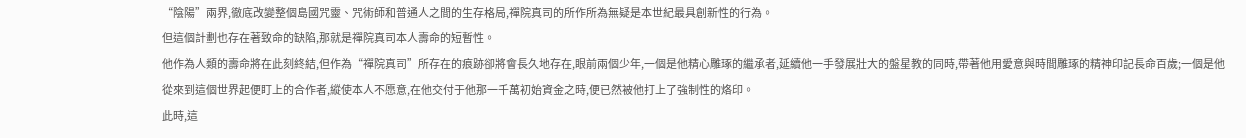“陰陽”兩界,徹底改變整個島國咒靈、咒術師和普通人之間的生存格局,禪院真司的所作所為無疑是本世紀最具創新性的行為。
但這個計劃也存在著致命的缺陷,那就是禪院真司本人壽命的短暫性。
他作為人類的壽命將在此刻終結,但作為“禪院真司”所存在的痕跡卻將會長久地存在,眼前兩個少年,一個是他精心雕琢的繼承者,延續他一手發展壯大的盤星教的同時,帶著他用愛意與時間雕琢的精神印記長命百歲;一個是他從來到這個世界起便盯上的合作者,縱使本人不愿意,在他交付于他那一千萬初始資金之時,便已然被他打上了強制性的烙印。
此時,這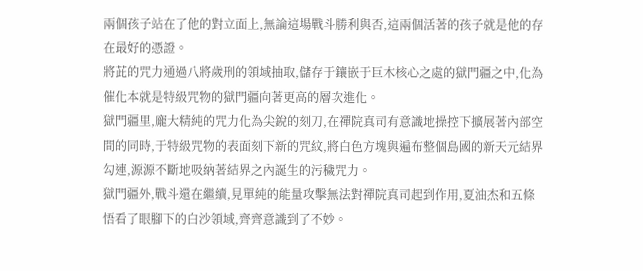兩個孩子站在了他的對立面上,無論這場戰斗勝利與否,這兩個活著的孩子就是他的存在最好的憑證。
將茈的咒力通過八將歲刑的領域抽取,儲存于鑲嵌于巨木核心之處的獄門疆之中,化為催化本就是特級咒物的獄門疆向著更高的層次進化。
獄門疆里,龐大精純的咒力化為尖銳的刻刀,在禪院真司有意識地操控下擴展著內部空間的同時,于特級咒物的表面刻下新的咒紋,將白色方塊與遍布整個島國的新天元結界勾連,源源不斷地吸納著結界之內誕生的污穢咒力。
獄門疆外,戰斗還在繼續,見單純的能量攻擊無法對禪院真司起到作用,夏油杰和五條悟看了眼腳下的白沙領域,齊齊意識到了不妙。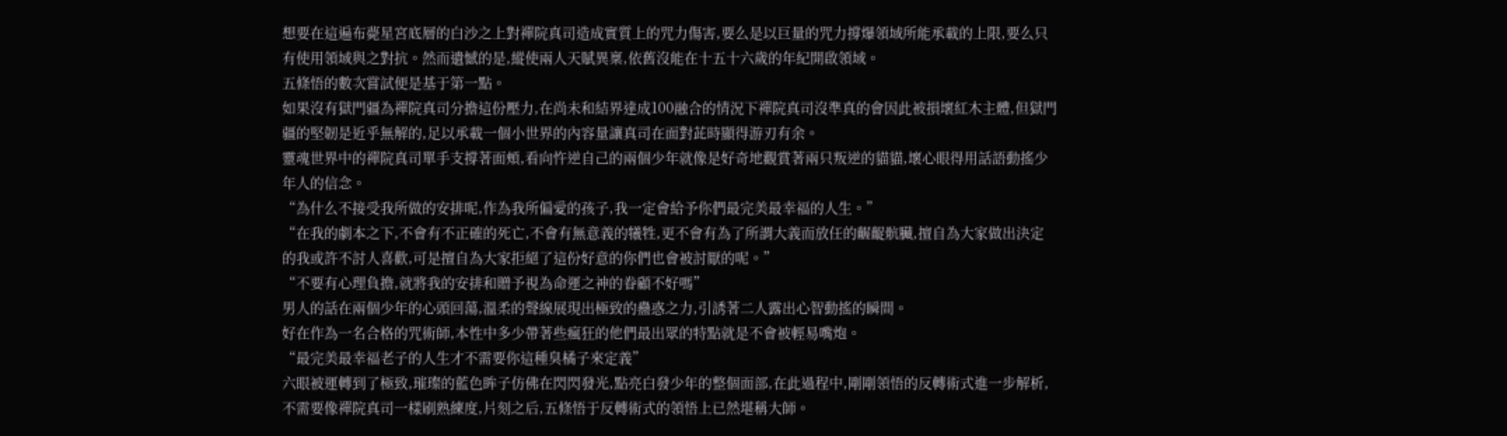想要在這遍布薨星宮底層的白沙之上對禪院真司造成實質上的咒力傷害,要么是以巨量的咒力撐爆領域所能承載的上限,要么只有使用領域與之對抗。然而遺憾的是,縱使兩人天賦異稟,依舊沒能在十五十六歲的年紀開啟領域。
五條悟的數次嘗試便是基于第一點。
如果沒有獄門疆為禪院真司分擔這份壓力,在尚未和結界達成100融合的情況下禪院真司沒準真的會因此被損壞紅木主體,但獄門疆的堅韌是近乎無解的,足以承載一個小世界的內容量讓真司在面對茈時顯得游刃有余。
靈魂世界中的禪院真司單手支撐著面頰,看向忤逆自己的兩個少年就像是好奇地觀賞著兩只叛逆的貓貓,壞心眼得用話語動搖少年人的信念。
“為什么不接受我所做的安排呢,作為我所偏愛的孩子,我一定會給予你們最完美最幸福的人生。”
“在我的劇本之下,不會有不正確的死亡,不會有無意義的犧牲,更不會有為了所謂大義而放任的齷齪骯臟,擅自為大家做出決定的我或許不討人喜歡,可是擅自為大家拒絕了這份好意的你們也會被討厭的呢。”
“不要有心理負擔,就將我的安排和贈予視為命運之神的眷顧不好嗎”
男人的話在兩個少年的心頭回蕩,溫柔的聲線展現出極致的蠱惑之力,引誘著二人露出心智動搖的瞬間。
好在作為一名合格的咒術師,本性中多少帶著些瘋狂的他們最出眾的特點就是不會被輕易嘴炮。
“最完美最幸福老子的人生才不需要你這種臭橘子來定義”
六眼被運轉到了極致,璀璨的藍色眸子仿佛在閃閃發光,點亮白發少年的整個面部,在此過程中,剛剛領悟的反轉術式進一步解析,不需要像禪院真司一樣刷熟練度,片刻之后,五條悟于反轉術式的領悟上已然堪稱大師。